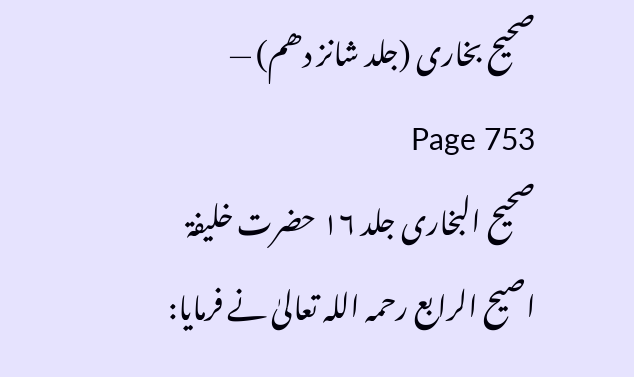صحیح بخاری (جلد شانز دھم) — Page 753
صحیح البخاری جلد ۱۶ حضرت خلیفۃ اصیح الرابع رحمہ اللہ تعالیٰ نے فرمایا: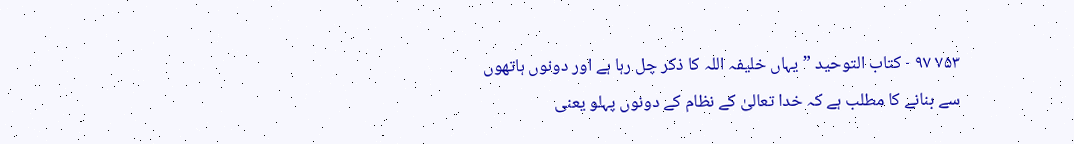۷۵۳ ۹۷ - كتاب التوحيد ”یہاں خلیفہ اللہ کا ذکر چل رہا ہے اور دونوں ہاتھوں سے بنانے کا مطلب ہے کہ خدا تعالیٰ کے نظام کے دونوں پہلو یعنی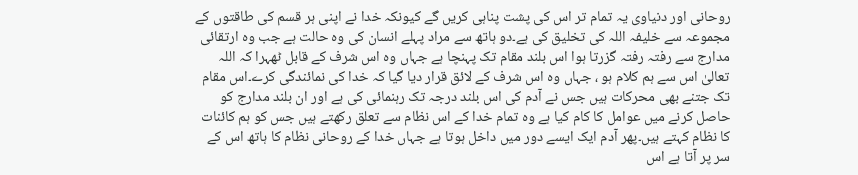روحانی اور دنیاوی یہ تمام تر اس کی پشت پناہی کریں گے کیونکہ خدا نے اپنی ہر قسم کی طاقتوں کے مجموعہ سے خلیفہ اللہ کی تخلیق کی ہے۔دو ہاتھ سے مراد پہلے انسان کی وہ حالت ہے جب وہ ارتقائی مدارج سے رفتہ رفتہ گزرتا ہوا اس بلند مقام تک پہنچا ہے جہاں وہ اس شرف کے قابل ٹھہرا کہ اللہ تعالیٰ اس سے ہم کلام ہو ، جہاں وہ اس شرف کے لائق قرار دیا گیا کہ خدا کی نمائندگی کرے۔اس مقام تک جتنے بھی محرکات ہیں جس نے آدم کی اس بلند درجہ تک رہنمائی کی ہے اور ان بلند مدارج کو حاصل کرنے میں عوامل کا کام کیا ہے وہ تمام خدا کے اس نظام سے تعلق رکھتے ہیں جس کو ہم کائنات کا نظام کہتے ہیں۔پھر آدم ایک ایسے دور میں داخل ہوتا ہے جہاں خدا کے روحانی نظام کا ہاتھ اس کے سر پر آتا ہے اس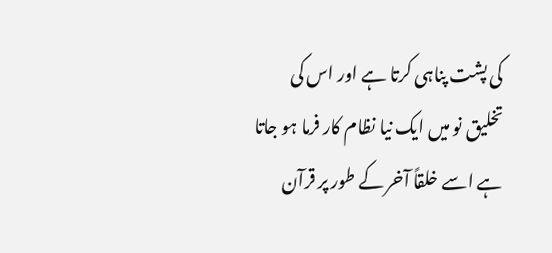کی پشت پناہی کرتا ہے اور اس کی تخلیق نو میں ایک نیا نظام کار فرما ہو جاتا ہے اسے خلقاً آخر کے طور پر قرآن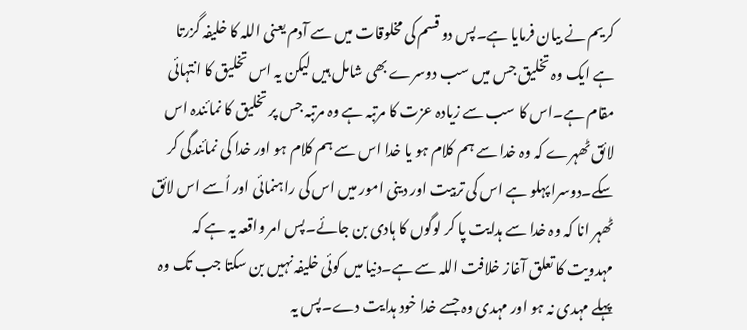کریم نے بیان فرمایا ہے۔پس دو قسم کی مخلوقات میں سے آدم یعنی اللہ کا خلیفہ گزرتا ہے ایک وہ تخلیق جس میں سب دوسرے بھی شامل ہیں لیکن یہ اس تخلیق کا انتہائی مقام ہے۔اس کا سب سے زیادہ عزت کا مرتبہ ہے وہ مرتبہ جس پر تخلیق کا نمائندہ اس لائق ٹھہرے کہ وہ خدا سے ہم کلام ہو یا خدا اس سے ہم کلام ہو اور خدا کی نمائندگی کر سکے۔دوسرا پہلو ہے اس کی تربیت اور دینی امور میں اس کی راہنمائی اور اُسے اس لائق ٹھہر انا کہ وہ خدا سے ہدایت پا کر لوگوں کا ہادی بن جائے۔پس امر واقعہ یہ ہے کہ مہدویت کا تعلق آغاز خلافت اللہ سے ہے۔دنیا میں کوئی خلیفہ نہیں بن سکتا جب تک وہ پہلے مہدی نہ ہو اور مہدی وہ جسے خدا خود ہدایت دے۔پس یہ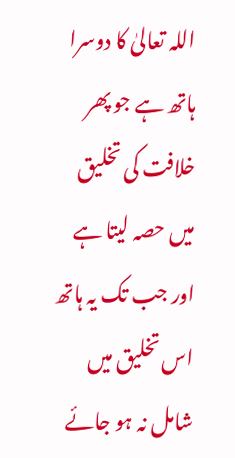اللہ تعالیٰ کا دوسرا ہاتھ ہے جو پھر خلافت کی تخلیق میں حصہ لیتا ہے اور جب تک یہ ہاتھ اس تخلیق میں شامل نہ ہو جائے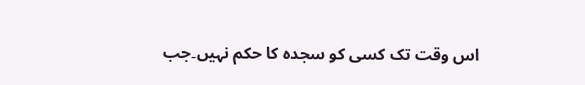اس وقت تک کسی کو سجدہ کا حکم نہیں۔جب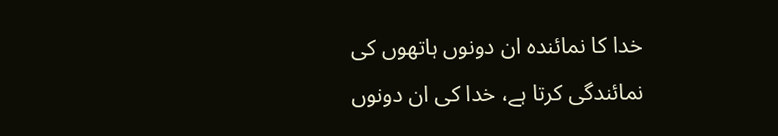خدا کا نمائندہ ان دونوں ہاتھوں کی نمائندگی کرتا ہے، خدا کی ان دونوں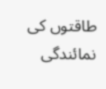طاقتوں کی نمائندگی